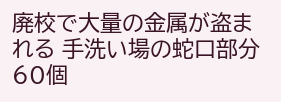廃校で大量の金属が盗まれる 手洗い場の蛇口部分60個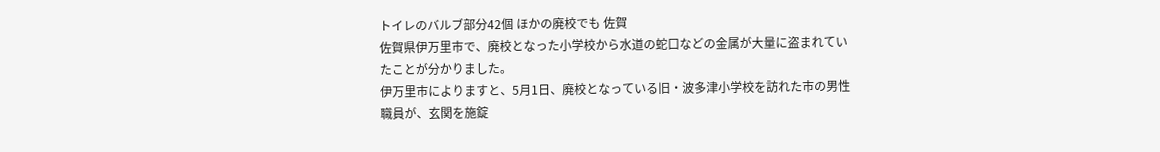トイレのバルブ部分42個 ほかの廃校でも 佐賀
佐賀県伊万里市で、廃校となった小学校から水道の蛇口などの金属が大量に盗まれていたことが分かりました。
伊万里市によりますと、5月1日、廃校となっている旧・波多津小学校を訪れた市の男性職員が、玄関を施錠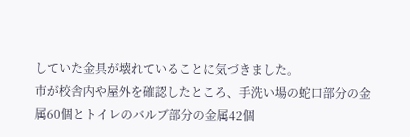していた金具が壊れていることに気づきました。
市が校舎内や屋外を確認したところ、手洗い場の蛇口部分の金属60個とトイレのバルブ部分の金属42個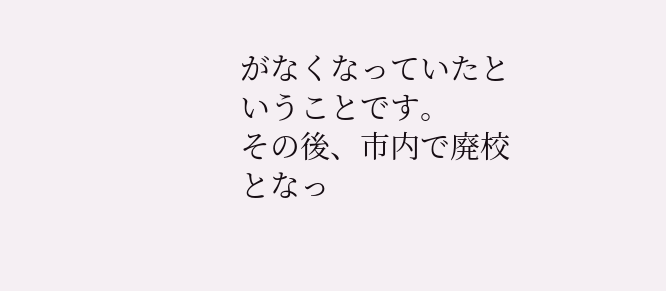がなくなっていたということです。
その後、市内で廃校となっ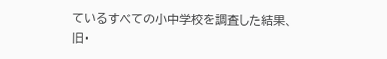ているすべての小中学校を調査した結果、旧・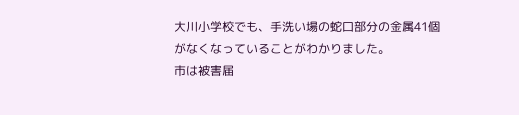大川小学校でも、手洗い場の蛇口部分の金属41個がなくなっていることがわかりました。
市は被害届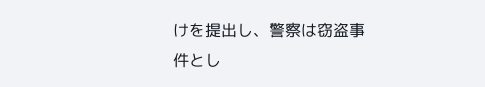けを提出し、警察は窃盗事件とし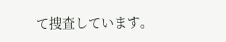て捜査しています。